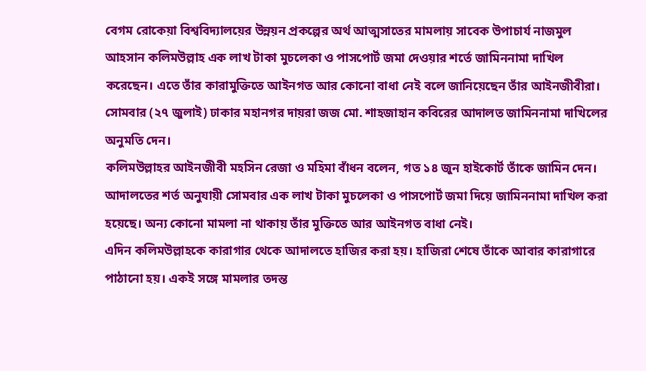বেগম রোকেয়া বিশ্ববিদ্যালয়ের উন্নয়ন প্রকল্পের অর্থ আত্মসাতের মামলায় সাবেক উপাচার্য নাজমুল আহসান কলিমউল্লাহ এক লাখ টাকা মুচলেকা ও পাসপোর্ট জমা দেওয়ার শর্তে জামিননামা দাখিল করেছেন। এতে তাঁর কারামুক্তিতে আইনগত আর কোনো বাধা নেই বলে জানিয়েছেন তাঁর আইনজীবীরা।
সোমবার (২৭ জুলাই) ঢাকার মহানগর দায়রা জজ মো. শাহজাহান কবিরের আদালত জামিননামা দাখিলের অনুমতি দেন।
কলিমউল্লাহর আইনজীবী মহসিন রেজা ও মহিমা বাঁধন বলেন, গত ১৪ জুন হাইকোর্ট তাঁকে জামিন দেন। আদালতের শর্ত অনুযায়ী সোমবার এক লাখ টাকা মুচলেকা ও পাসপোর্ট জমা দিয়ে জামিননামা দাখিল করা হয়েছে। অন্য কোনো মামলা না থাকায় তাঁর মুক্তিতে আর আইনগত বাধা নেই।
এদিন কলিমউল্লাহকে কারাগার থেকে আদালতে হাজির করা হয়। হাজিরা শেষে তাঁকে আবার কারাগারে পাঠানো হয়। একই সঙ্গে মামলার তদন্ত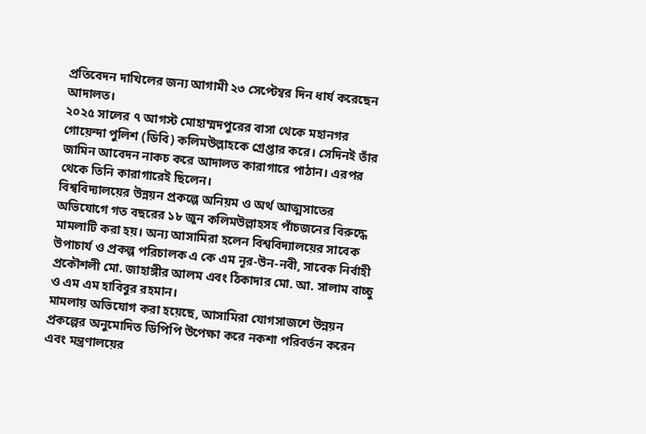প্রতিবেদন দাখিলের জন্য আগামী ২৩ সেপ্টেম্বর দিন ধার্য করেছেন আদালত।
২০২৫ সালের ৭ আগস্ট মোহাম্মদপুরের বাসা থেকে মহানগর গোয়েন্দা পুলিশ (ডিবি) কলিমউল্লাহকে গ্রেপ্তার করে। সেদিনই তাঁর জামিন আবেদন নাকচ করে আদালত কারাগারে পাঠান। এরপর থেকে তিনি কারাগারেই ছিলেন।
বিশ্ববিদ্যালয়ের উন্নয়ন প্রকল্পে অনিয়ম ও অর্থ আত্মসাতের অভিযোগে গত বছরের ১৮ জুন কলিমউল্লাহসহ পাঁচজনের বিরুদ্ধে মামলাটি করা হয়। অন্য আসামিরা হলেন বিশ্ববিদ্যালয়ের সাবেক উপাচার্য ও প্রকল্প পরিচালক এ কে এম নূর-উন-নবী, সাবেক নির্বাহী প্রকৌশলী মো. জাহাঙ্গীর আলম এবং ঠিকাদার মো. আ. সালাম বাচ্চু ও এম এম হাবিবুর রহমান।
মামলায় অভিযোগ করা হয়েছে, আসামিরা যোগসাজশে উন্নয়ন প্রকল্পের অনুমোদিত ডিপিপি উপেক্ষা করে নকশা পরিবর্তন করেন এবং মন্ত্রণালয়ের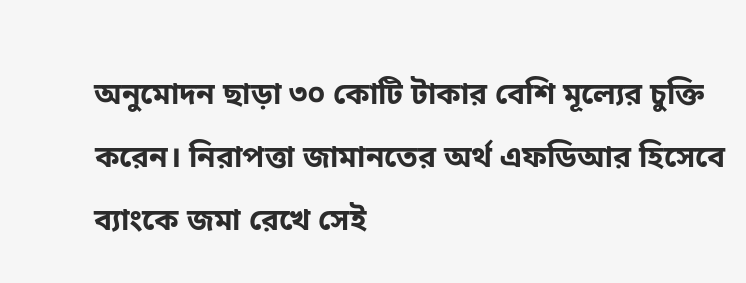অনুমোদন ছাড়া ৩০ কোটি টাকার বেশি মূল্যের চুক্তি করেন। নিরাপত্তা জামানতের অর্থ এফডিআর হিসেবে ব্যাংকে জমা রেখে সেই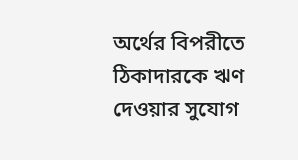অর্থের বিপরীতে ঠিকাদারকে ঋণ দেওয়ার সুযোগ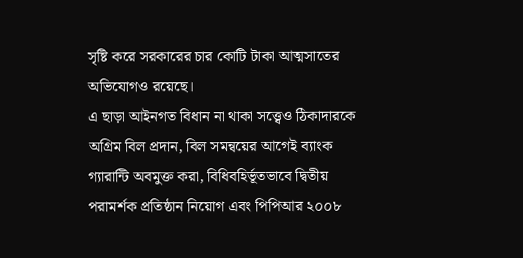সৃষ্টি করে সরকারের চার কোটি টাকা আত্মসাতের অভিযোগও রয়েছে।
এ ছাড়া আইনগত বিধান না থাকা সত্ত্বেও ঠিকাদারকে অগ্রিম বিল প্রদান, বিল সমন্বয়ের আগেই ব্যাংক গ্যারান্টি অবমুক্ত করা, বিধিবহির্ভূতভাবে দ্বিতীয় পরামর্শক প্রতিষ্ঠান নিয়োগ এবং পিপিআর ২০০৮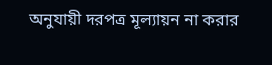অনুযায়ী দরপত্র মূল্যায়ন না করার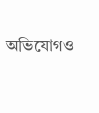অভিযোগও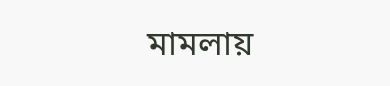মামলায়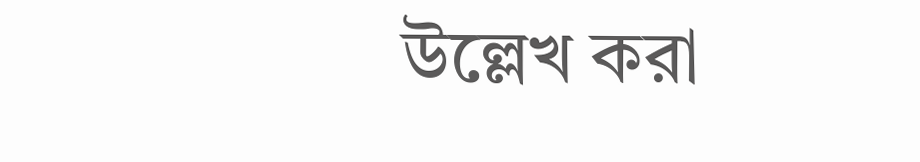উল্লেখ করা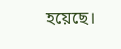হয়েছে।